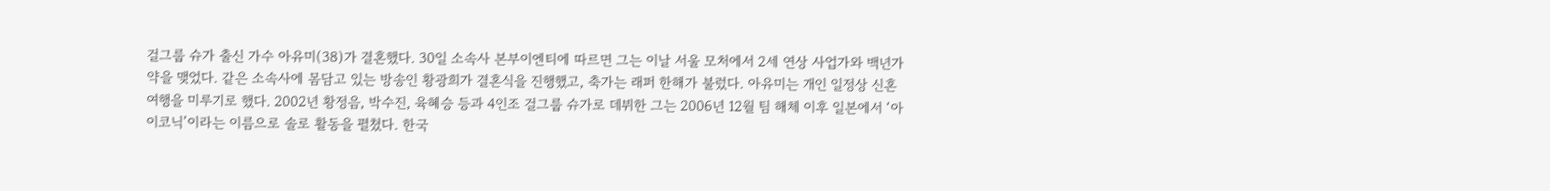걸그룹 슈가 출신 가수 아유미(38)가 결혼했다. 30일 소속사 본부이엔티에 따르면 그는 이날 서울 모처에서 2세 연상 사업가와 백년가약을 맺었다. 같은 소속사에 몸담고 있는 방송인 황광희가 결혼식을 진행했고, 축가는 래퍼 한해가 불렀다. 아유미는 개인 일정상 신혼여행을 미루기로 했다. 2002년 황정음, 박수진, 육혜승 등과 4인조 걸그룹 슈가로 데뷔한 그는 2006년 12월 팀 해체 이후 일본에서 ‘아이코닉’이라는 이름으로 솔로 활동을 펼쳤다. 한국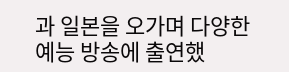과 일본을 오가며 다양한 예능 방송에 출연했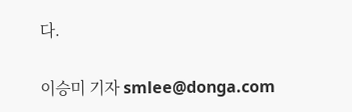다.

이승미 기자 smlee@donga.com